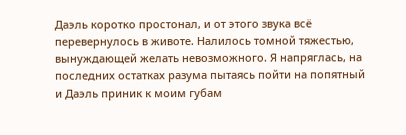Даэль коротко простонал, и от этого звука всё перевернулось в животе. Налилось томной тяжестью, вынуждающей желать невозможного. Я напряглась, на последних остатках разума пытаясь пойти на попятный и Даэль приник к моим губам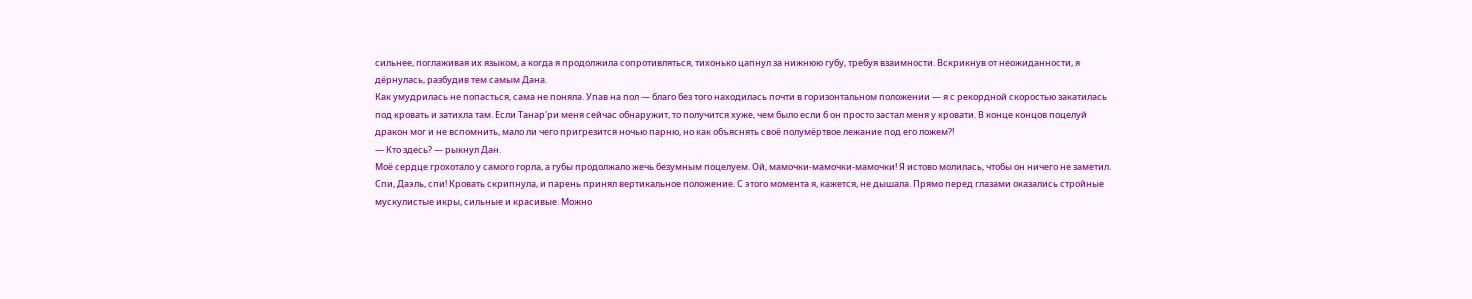сильнее, поглаживая их языком, а когда я продолжила сопротивляться, тихонько цапнул за нижнюю губу, требуя взаимности. Вскрикнув от неожиданности, я дёрнулась, разбудив тем самым Дана.
Как умудрилась не попасться, сама не поняла. Упав на пол — благо без того находилась почти в горизонтальном положении — я с рекордной скоростью закатилась под кровать и затихла там. Если Танар'ри меня сейчас обнаружит, то получится хуже, чем было если б он просто застал меня у кровати. В конце концов поцелуй дракон мог и не вспомнить, мало ли чего пригрезится ночью парню, но как объяснять своё полумёртвое лежание под его ложем?!
— Кто здесь? — рыкнул Дан.
Моё сердце грохотало у самого горла, а губы продолжало жечь безумным поцелуем. Ой, мамочки-мамочки-мамочки! Я истово молилась, чтобы он ничего не заметил. Спи, Даэль, спи! Кровать скрипнула, и парень принял вертикальное положение. С этого момента я, кажется, не дышала. Прямо перед глазами оказались стройные мускулистые икры, сильные и красивые. Можно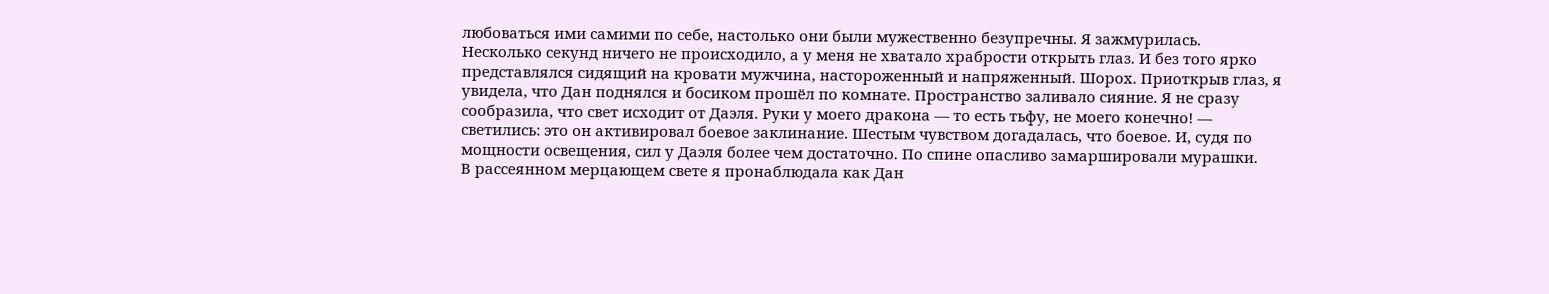любоваться ими самими по себе, настолько они были мужественно безупречны. Я зажмурилась. Несколько секунд ничего не происходило, а у меня не хватало храбрости открыть глаз. И без того ярко представлялся сидящий на кровати мужчина, настороженный и напряженный. Шорох. Приоткрыв глаз, я увидела, что Дан поднялся и босиком прошёл по комнате. Пространство заливало сияние. Я не сразу сообразила, что свет исходит от Даэля. Руки у моего дракона — то есть тьфу, не моего конечно! — светились: это он активировал боевое заклинание. Шестым чувством догадалась, что боевое. И, судя по мощности освещения, сил у Даэля более чем достаточно. По спине опасливо замаршировали мурашки.
В рассеянном мерцающем свете я пронаблюдала как Дан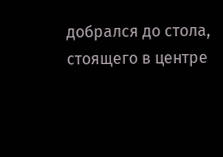добрался до стола, стоящего в центре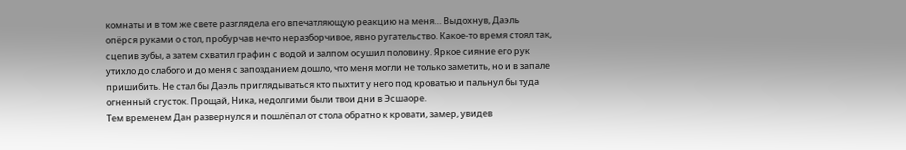комнаты и в том же свете разглядела его впечатляющую реакцию на меня… Выдохнув, Даэль опёрся руками о стол, пробурчав нечто неразборчивое, явно ругательство. Какое-то время стоял так, сцепив зубы, а затем схватил графин с водой и залпом осушил половину. Яркое сияние его рук утихло до слабого и до меня с запозданием дошло, что меня могли не только заметить, но и в запале пришибить. Не стал бы Даэль приглядываться кто пыхтит у него под кроватью и пальнул бы туда огненный сгусток. Прощай, Ника, недолгими были твои дни в Эсшаоре.
Тем временем Дан развернулся и пошлёпал от стола обратно к кровати, замер, увидев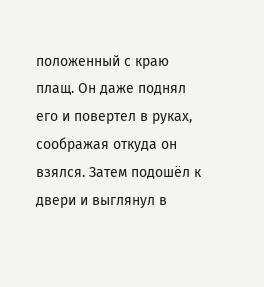положенный с краю плащ. Он даже поднял его и повертел в руках, соображая откуда он взялся. Затем подошёл к двери и выглянул в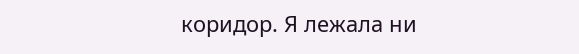коридор. Я лежала ни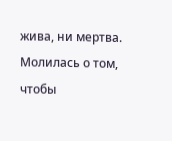жива, ни мертва. Молилась о том, чтобы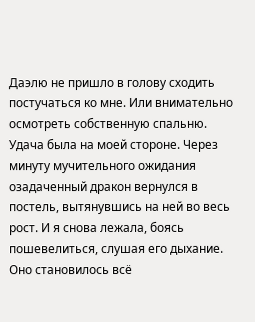Даэлю не пришло в голову сходить постучаться ко мне. Или внимательно осмотреть собственную спальню. Удача была на моей стороне. Через минуту мучительного ожидания озадаченный дракон вернулся в постель, вытянувшись на ней во весь рост. И я снова лежала, боясь пошевелиться, слушая его дыхание. Оно становилось всё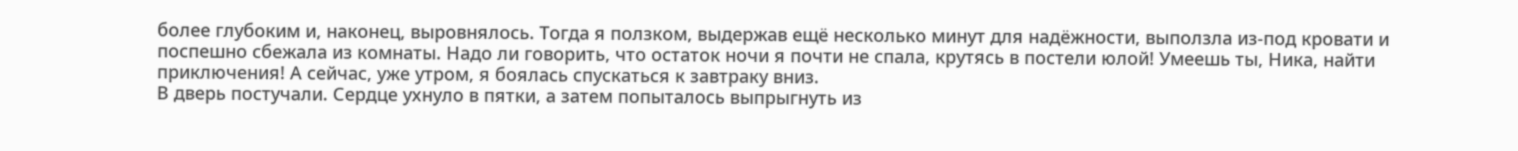более глубоким и, наконец, выровнялось. Тогда я ползком, выдержав ещё несколько минут для надёжности, выползла из-под кровати и поспешно сбежала из комнаты. Надо ли говорить, что остаток ночи я почти не спала, крутясь в постели юлой! Умеешь ты, Ника, найти приключения! А сейчас, уже утром, я боялась спускаться к завтраку вниз.
В дверь постучали. Сердце ухнуло в пятки, а затем попыталось выпрыгнуть из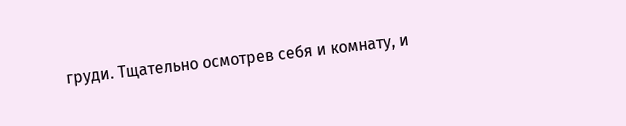груди. Тщательно осмотрев себя и комнату, и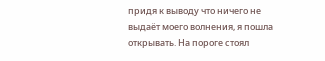придя к выводу что ничего не выдаёт моего волнения, я пошла открывать. На пороге стоял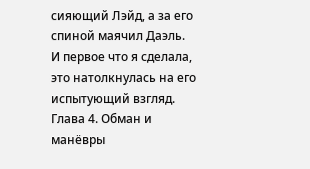сияющий Лэйд, а за его спиной маячил Даэль. И первое что я сделала, это натолкнулась на его испытующий взгляд.
Глава 4. Обман и манёвры